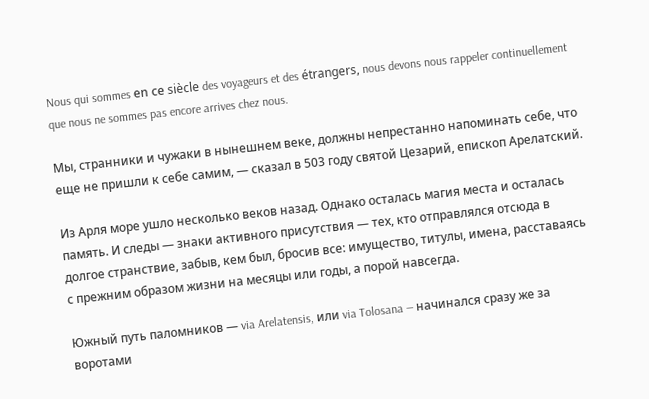Nous qui sommes еn се siècle des voyageurs et des étrangers, nous devons nous rappeler continuellement que nous ne sommes pas encore arrives chez nous.

Мы, странники и чужаки в нынешнем веке, должны непрестанно напоминать себе, что еще не пришли к себе самим, — сказал в 503 году святой Цезарий, епископ Арелатский.

Из Арля море ушло несколько веков назад. Однако осталась магия места и осталась память. И следы — знаки активного присутствия — тех, кто отправлялся отсюда в долгое странствие, забыв, кем был, бросив все: имущество, титулы, имена, расставаясь с прежним образом жизни на месяцы или годы, а порой навсегда.

Южный путь паломников — via Arelatensis, или via Tolosana — начинался сразу же за воротами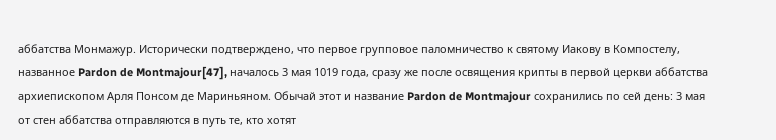аббатства Монмажур. Исторически подтверждено, что первое групповое паломничество к святому Иакову в Компостелу, названное Pardon de Montmajour[47], началось 3 мая 1019 года, сразу же после освящения крипты в первой церкви аббатства архиепископом Арля Понсом де Мариньяном. Обычай этот и название Pardon de Montmajour сохранились по сей день: 3 мая от стен аббатства отправляются в путь те, кто хотят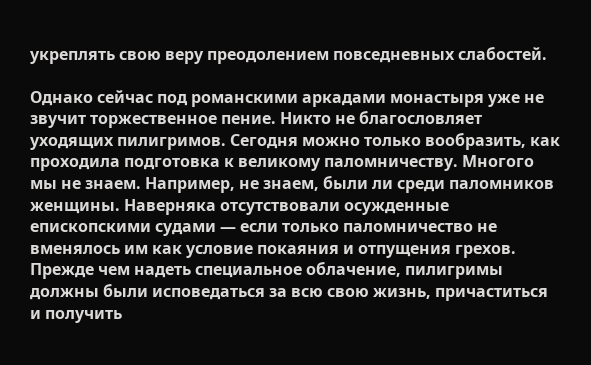укреплять свою веру преодолением повседневных слабостей.

Однако сейчас под романскими аркадами монастыря уже не звучит торжественное пение. Никто не благословляет уходящих пилигримов. Сегодня можно только вообразить, как проходила подготовка к великому паломничеству. Многого мы не знаем. Например, не знаем, были ли среди паломников женщины. Наверняка отсутствовали осужденные епископскими судами — если только паломничество не вменялось им как условие покаяния и отпущения грехов. Прежде чем надеть специальное облачение, пилигримы должны были исповедаться за всю свою жизнь, причаститься и получить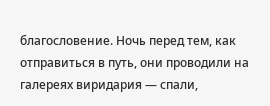благословение. Ночь перед тем, как отправиться в путь, они проводили на галереях виридария — спали,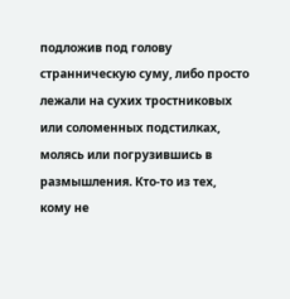подложив под голову странническую суму, либо просто лежали на сухих тростниковых или соломенных подстилках, молясь или погрузившись в размышления. Кто-то из тех, кому не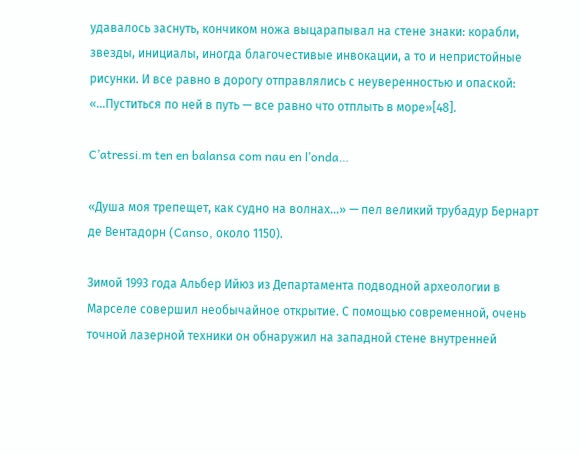удавалось заснуть, кончиком ножа выцарапывал на стене знаки: корабли, звезды, инициалы, иногда благочестивые инвокации, а то и непристойные рисунки. И все равно в дорогу отправлялись с неуверенностью и опаской: «…Пуститься по ней в путь — все равно что отплыть в море»[48].

C’atressi.m ten en balansa com nau en l’onda…

«Душа моя трепещет, как судно на волнах…» — пел великий трубадур Бернарт де Вентадорн (Canso, около 1150).

Зимой 1993 года Альбер Ийюз из Департамента подводной археологии в Марселе совершил необычайное открытие. С помощью современной, очень точной лазерной техники он обнаружил на западной стене внутренней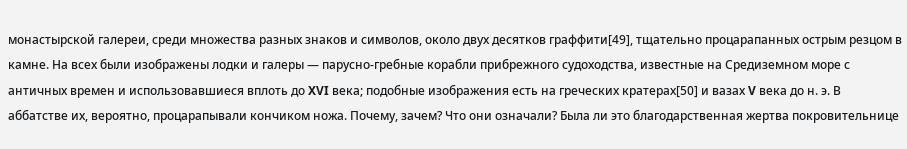монастырской галереи, среди множества разных знаков и символов, около двух десятков граффити[49], тщательно процарапанных острым резцом в камне. На всех были изображены лодки и галеры — парусно-гребные корабли прибрежного судоходства, известные на Средиземном море с античных времен и использовавшиеся вплоть до XVI века; подобные изображения есть на греческих кратерах[50] и вазах V века до н. э. В аббатстве их, вероятно, процарапывали кончиком ножа. Почему, зачем? Что они означали? Была ли это благодарственная жертва покровительнице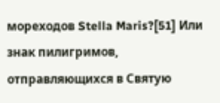мореходов Stella Maris?[51] Или знак пилигримов, отправляющихся в Святую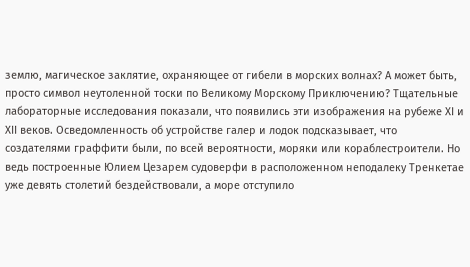землю, магическое заклятие, охраняющее от гибели в морских волнах? А может быть, просто символ неутоленной тоски по Великому Морскому Приключению? Тщательные лабораторные исследования показали, что появились эти изображения на рубеже XI и XII веков. Осведомленность об устройстве галер и лодок подсказывает, что создателями граффити были, по всей вероятности, моряки или кораблестроители. Но ведь построенные Юлием Цезарем судоверфи в расположенном неподалеку Тренкетае уже девять столетий бездействовали, а море отступило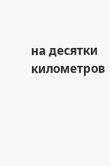на десятки километров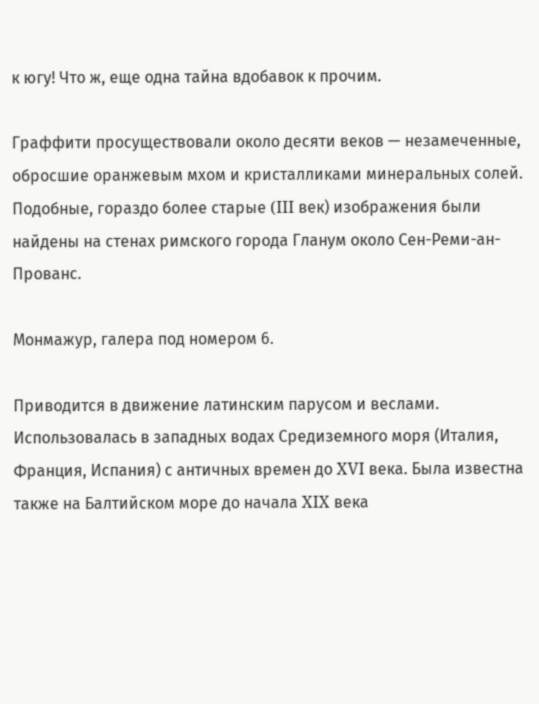к югу! Что ж, еще одна тайна вдобавок к прочим.

Граффити просуществовали около десяти веков — незамеченные, обросшие оранжевым мхом и кристалликами минеральных солей. Подобные, гораздо более старые (III век) изображения были найдены на стенах римского города Гланум около Сен-Реми-ан-Прованс.

Монмажур, галера под номером 6.

Приводится в движение латинским парусом и веслами. Использовалась в западных водах Средиземного моря (Италия, Франция, Испания) с античных времен до XVI века. Была известна также на Балтийском море до начала XIX века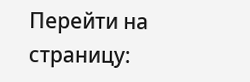Перейти на страницу: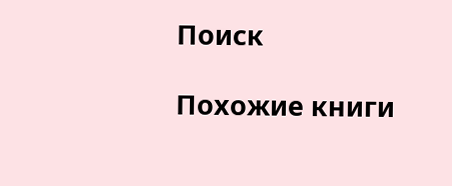Поиск

Похожие книги